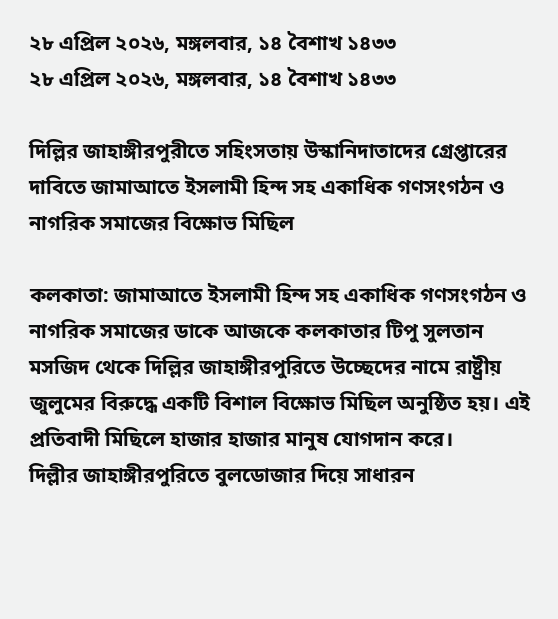২৮ এপ্রিল ২০২৬, মঙ্গলবার, ১৪ বৈশাখ ১৪৩৩
২৮ এপ্রিল ২০২৬, মঙ্গলবার, ১৪ বৈশাখ ১৪৩৩

দিল্লির জাহাঙ্গীরপুরীতে সহিংসতায় উস্কানিদাতাদের গ্রেপ্তারের দাবিতে জামাআতে ইসলামী হিন্দ সহ একাধিক গণসংগঠন ও নাগরিক সমাজের বিক্ষোভ মিছিল

কলকাতা: জামাআতে ইসলামী হিন্দ সহ একাধিক গণসংগঠন ও নাগরিক সমাজের ডাকে আজকে কলকাতার টিপু সুলতান মসজিদ থেকে দিল্লির জাহাঙ্গীরপুরিতে উচ্ছেদের নামে রাষ্ট্রীয় জুলুমের বিরুদ্ধে একটি বিশাল বিক্ষোভ মিছিল অনুষ্ঠিত হয়। এই প্রতিবাদী মিছিলে হাজার হাজার মানুষ যোগদান করে।
দিল্লীর জাহাঙ্গীরপুরিতে বুলডোজার দিয়ে সাধারন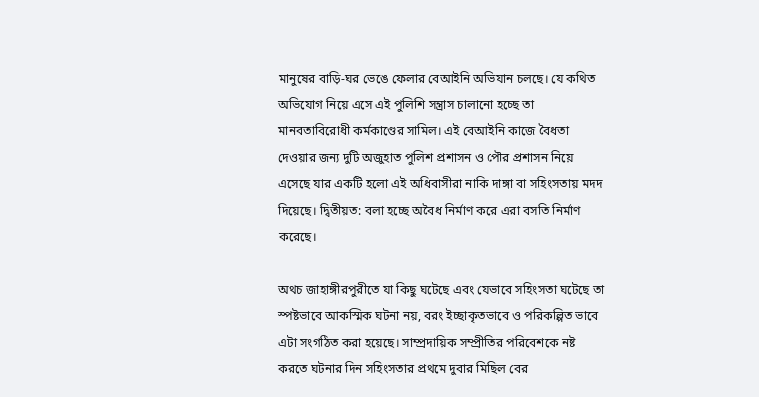মানুষের বাড়ি-ঘর ভেঙে ফেলার বেআইনি অভিযান চলছে। যে কথিত অভিযোগ নিয়ে এসে এই পুলিশি সন্ত্রাস চালানো হচ্ছে তা মানবতাবিরোধী কর্মকাণ্ডের সামিল। এই বেআইনি কাজে বৈধতা দেওয়ার জন্য দুটি অজুহাত পুলিশ প্রশাসন ও পৌর প্রশাসন নিয়ে এসেছে যার একটি হলো এই অধিবাসীরা নাকি দাঙ্গা বা সহিংসতায় মদদ দিয়েছে। দ্বিতীয়ত: বলা হচ্ছে অবৈধ নির্মাণ করে এরা বসতি নির্মাণ করেছে।

অথচ জাহাঙ্গীরপুরীতে যা কিছু ঘটেছে এবং যেভাবে সহিংসতা ঘটেছে তা স্পষ্টভাবে আকস্মিক ঘটনা নয়, বরং ইচ্ছাকৃতভাবে ও পরিকল্পিত ভাবে এটা সংগঠিত করা হয়েছে। সাম্প্রদায়িক সম্প্রীতির পরিবেশকে নষ্ট করতে ঘটনার দিন সহিংসতার প্রথমে দুবার মিছিল বের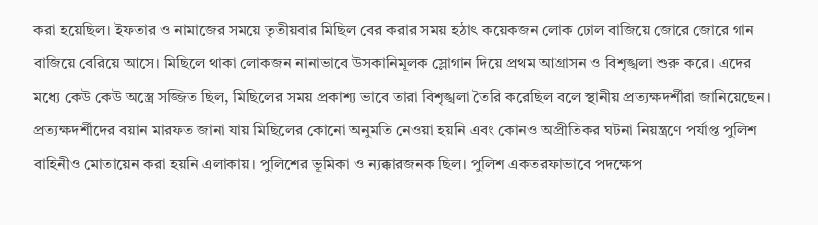করা হয়েছিল। ইফতার ও নামাজের সময়ে তৃতীয়বার মিছিল বের করার সময় হঠাৎ কয়েকজন লোক ঢোল বাজিয়ে জোরে জোরে গান বাজিয়ে বেরিয়ে আসে। মিছিলে থাকা লোকজন নানাভাবে উসকানিমূলক স্লোগান দিয়ে প্রথম আগ্রাসন ও বিশৃঙ্খলা শুরু করে। এদের মধ্যে কেউ কেউ অস্ত্রে সজ্জিত ছিল, মিছিলের সময় প্রকাশ্য ভাবে তারা বিশৃঙ্খলা তৈরি করেছিল বলে স্থানীয় প্রত্যক্ষদর্শীরা জানিয়েছেন। প্রত্যক্ষদর্শীদের বয়ান মারফত জানা যায় মিছিলের কোনো অনুমতি নেওয়া হয়নি এবং কোনও অপ্রীতিকর ঘটনা নিয়ন্ত্রণে পর্যাপ্ত পুলিশ বাহিনীও মোতায়েন করা হয়নি এলাকায়। পুলিশের ভূমিকা ও ন্যক্কারজনক ছিল। পুলিশ একতরফাভাবে পদক্ষেপ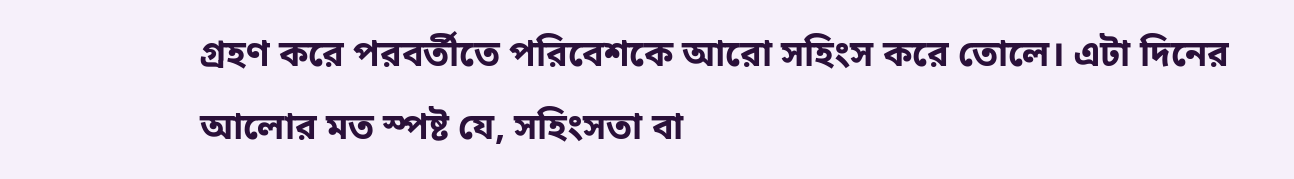গ্রহণ করে পরবর্তীতে পরিবেশকে আরো সহিংস করে তোলে। এটা দিনের আলোর মত স্পষ্ট যে, সহিংসতা বা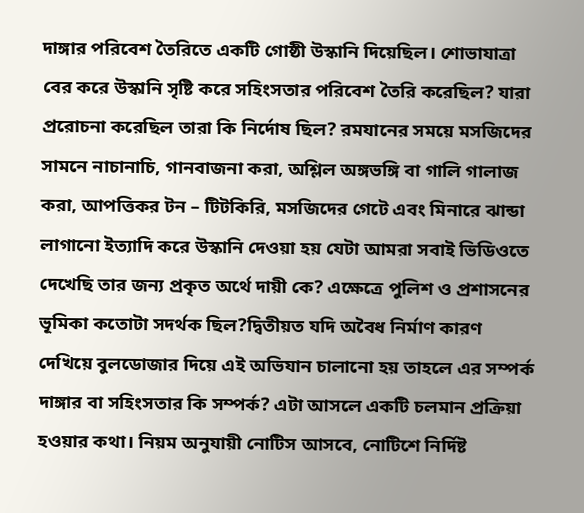দাঙ্গার পরিবেশ তৈরিতে একটি গোষ্ঠী উস্কানি দিয়েছিল। শোভাযাত্রা বের করে উস্কানি সৃষ্টি করে সহিংসতার পরিবেশ তৈরি করেছিল? যারা প্ররোচনা করেছিল তারা কি নির্দোষ ছিল? রমযানের সময়ে মসজিদের সামনে নাচানাচি, গানবাজনা করা, অশ্লিল অঙ্গভঙ্গি বা গালি গালাজ করা, আপত্তিকর টন – টিটকিরি, মসজিদের গেটে এবং মিনারে ঝান্ডা লাগানো ইত্যাদি করে উস্কানি দেওয়া হয় যেটা আমরা সবাই ভিডিওতে দেখেছি তার জন্য প্রকৃত অর্থে দায়ী কে? এক্ষেত্রে পুলিশ ও প্রশাসনের ভূমিকা কতোটা সদর্থক ছিল?দ্বিতীয়ত যদি অবৈধ নির্মাণ কারণ দেখিয়ে বুলডোজার দিয়ে এই অভিযান চালানো হয় তাহলে এর সম্পর্ক দাঙ্গার বা সহিংসতার কি সম্পর্ক? এটা আসলে একটি চলমান প্রক্রিয়া হওয়ার কথা। নিয়ম অনুযায়ী নোটিস আসবে, নোটিশে নির্দিষ্ট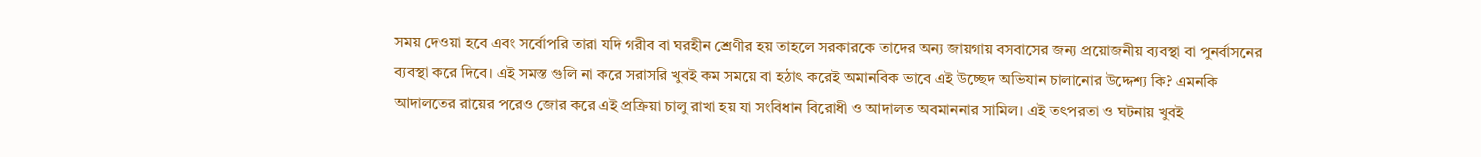সময় দেওয়া হবে এবং সর্বোপরি তারা যদি গরীব বা ঘরহীন শ্রেণীর হয় তাহলে সরকারকে তাদের অন্য জায়গায় বসবাসের জন্য প্রয়োজনীয় ব্যবস্থা বা পুনর্বাসনের ব্যবস্থা করে দিবে। এই সমস্ত গুলি না করে সরাসরি খুবই কম সময়ে বা হঠাৎ করেই অমানবিক ভাবে এই উচ্ছেদ অভিযান চালানোর উদ্দেশ্য কি? এমনকি আদালতের রায়ের পরেও জোর করে এই প্রক্রিয়া চালু রাখা হয় যা সংবিধান বিরোধী ও আদালত অবমাননার সামিল। এই তৎপরতা ও ঘটনায় খুবই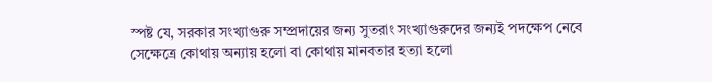স্পষ্ট যে, সরকার সংখ্যাগুরু সম্প্রদায়ের জন্য সুতরাং সংখ্যাগুরুদের জন্যই পদক্ষেপ নেবে সেক্ষেত্রে কোথায় অন্যায় হলো বা কোথায় মানবতার হত্যা হলো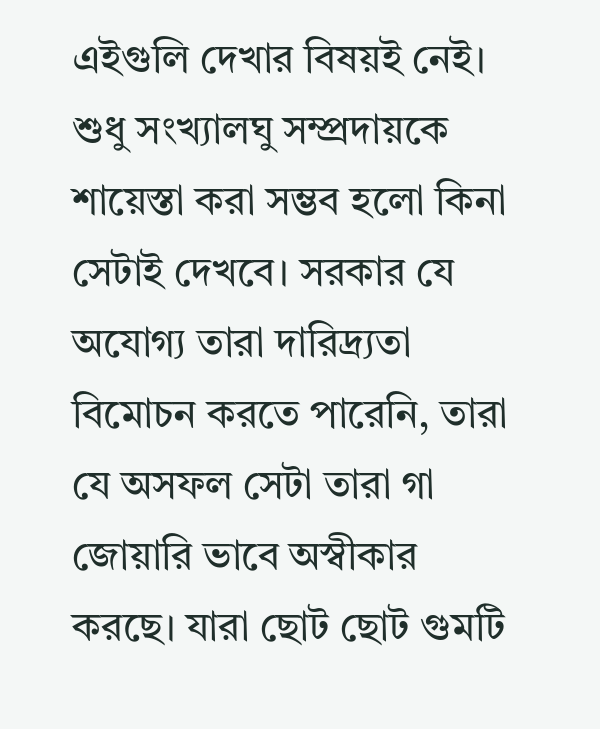এইগুলি দেখার বিষয়ই নেই। শুধু সংখ্যালঘু সম্প্রদায়কে শায়েস্তা করা সম্ভব হলো কিনা সেটাই দেখবে। সরকার যে অযোগ্য তারা দারিদ্র্যতা বিমোচন করতে পারেনি, তারা যে অসফল সেটা তারা গা জোয়ারি ভাবে অস্বীকার করছে। যারা ছোট ছোট গুমটি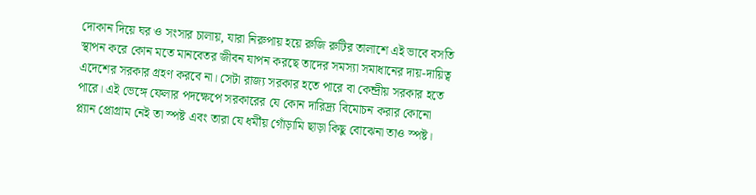দোকান দিয়ে ঘর ও সংসার চালায়, যারা নিরুপায় হয়ে রুজি রুটির তালাশে এই ভাবে বসতি স্থাপন করে কোন মতে মানবেতর জীবন যাপন করছে তাদের সমস্যা সমাধানের দায়-দায়িত্ব এদেশের সরকার গ্রহণ করবে না। সেটা রাজ্য সরকার হতে পারে বা কেন্দ্রীয় সরকার হতে পারে। এই ভেঙ্গে ফেলার পদক্ষেপে সরকারের যে কোন দারিদ্র্য বিমোচন করার কোনো প্ল্যান প্রোগ্রাম নেই তা স্পষ্ট এবং তারা যে ধর্মীয় গোঁড়ামি ছাড়া কিছু বোঝেনা তাও স্পষ্ট।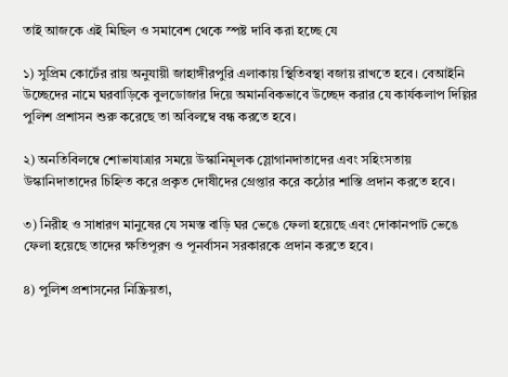তাই আজকে এই মিছিল ও সমাবেশ থেকে স্পষ্ট দাবি করা হচ্ছে যে

১) সুপ্রিম কোর্টের রায় অনুযায়ী জাহাঙ্গীরপুরি এলাকায় স্থিতিবস্থা বজায় রাখতে হবে। বেআইনি উচ্ছেদের নামে ঘরবাড়িকে বুলডোজার দিয়ে অমানবিকভাবে উচ্ছেদ করার যে কার্যকলাপ দিল্লির পুলিশ প্রশাসন শুরু করেছে তা অবিলম্বে বন্ধ করতে হবে।

২) অনতিবিলম্বে শোভাযাত্রার সময়ে উস্কানিমূলক স্লোগানদাতাদের এবং সহিংসতায় উস্কানিদাতাদের চিহ্নিত করে প্রকৃত দোষীদের গ্রেপ্তার করে কঠোর শাস্তি প্রদান করতে হবে।

৩) নিরীহ ও সাধারণ মানুষের যে সমস্ত বাড়ি ঘর ভেঙে ফেলা হয়েছে এবং দোকানপাট ভেঙে ফেলা হয়েছে তাদের ক্ষতিপূরণ ও পূনর্বাসন সরকারকে প্রদান করতে হবে।

৪) পুলিশ প্রশাসনের নিষ্ক্রিয়তা,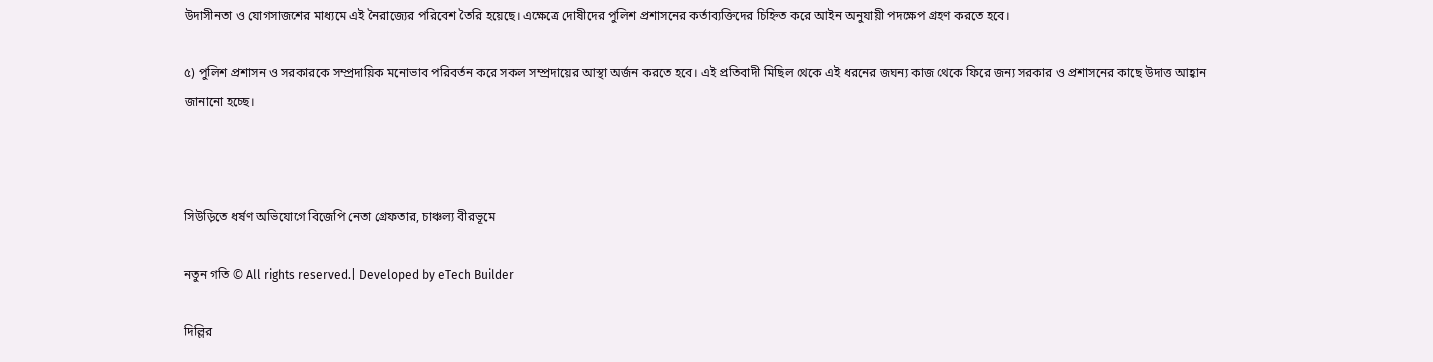উদাসীনতা ও যোগসাজশের মাধ্যমে এই নৈরাজ্যের পরিবেশ তৈরি হয়েছে। এক্ষেত্রে দোষীদের পুলিশ প্রশাসনের কর্তাব্যক্তিদের চিহ্নিত করে আইন অনুযায়ী পদক্ষেপ গ্রহণ করতে হবে।

৫) পুলিশ প্রশাসন ও সরকারকে সম্প্রদায়িক মনোভাব পরিবর্তন করে সকল সম্প্রদায়ের আস্থা অর্জন করতে হবে। এই প্রতিবাদী মিছিল থেকে এই ধরনের জঘন্য কাজ থেকে ফিরে জন্য সরকার ও প্রশাসনের কাছে উদাত্ত আহ্বান জানানো হচ্ছে।



সিউড়িতে ধর্ষণ অভিযোগে বিজেপি নেতা গ্রেফতার, চাঞ্চল্য বীরভূমে

নতুন গতি © All rights reserved.| Developed by eTech Builder

দিল্লির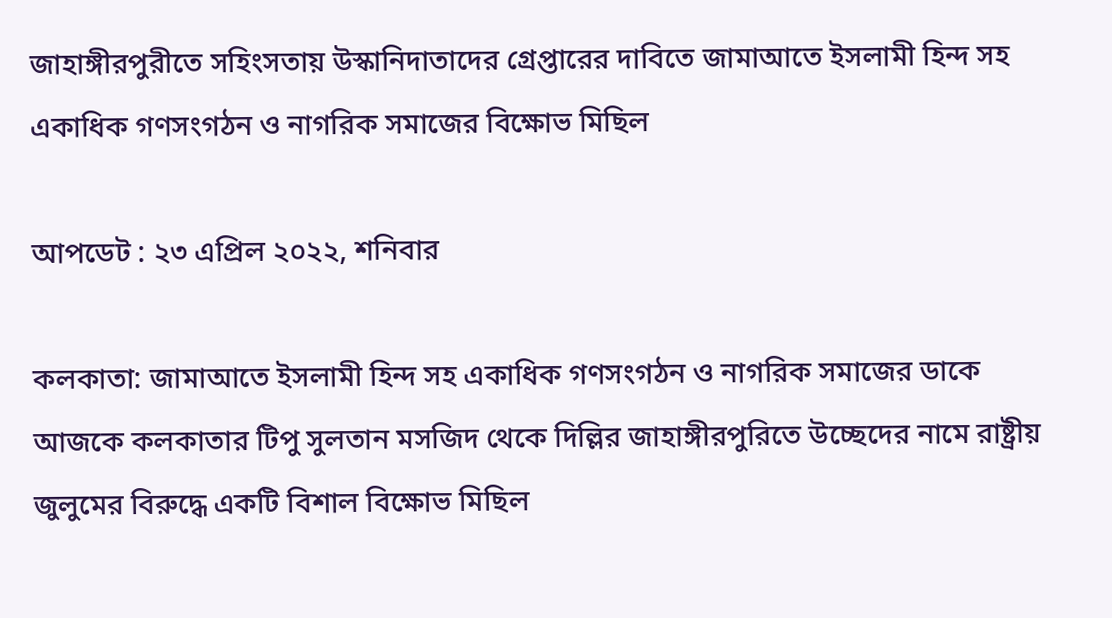জাহাঙ্গীরপুরীতে সহিংসতায় উস্কানিদাতাদের গ্রেপ্তারের দাবিতে জামাআতে ইসলামী হিন্দ সহ একাধিক গণসংগঠন ও নাগরিক সমাজের বিক্ষোভ মিছিল

আপডেট : ২৩ এপ্রিল ২০২২, শনিবার

কলকাতা: জামাআতে ইসলামী হিন্দ সহ একাধিক গণসংগঠন ও নাগরিক সমাজের ডাকে আজকে কলকাতার টিপু সুলতান মসজিদ থেকে দিল্লির জাহাঙ্গীরপুরিতে উচ্ছেদের নামে রাষ্ট্রীয় জুলুমের বিরুদ্ধে একটি বিশাল বিক্ষোভ মিছিল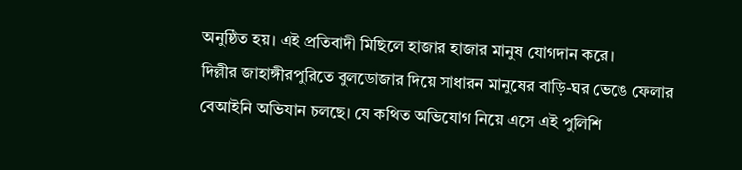অনুষ্ঠিত হয়। এই প্রতিবাদী মিছিলে হাজার হাজার মানুষ যোগদান করে।
দিল্লীর জাহাঙ্গীরপুরিতে বুলডোজার দিয়ে সাধারন মানুষের বাড়ি-ঘর ভেঙে ফেলার বেআইনি অভিযান চলছে। যে কথিত অভিযোগ নিয়ে এসে এই পুলিশি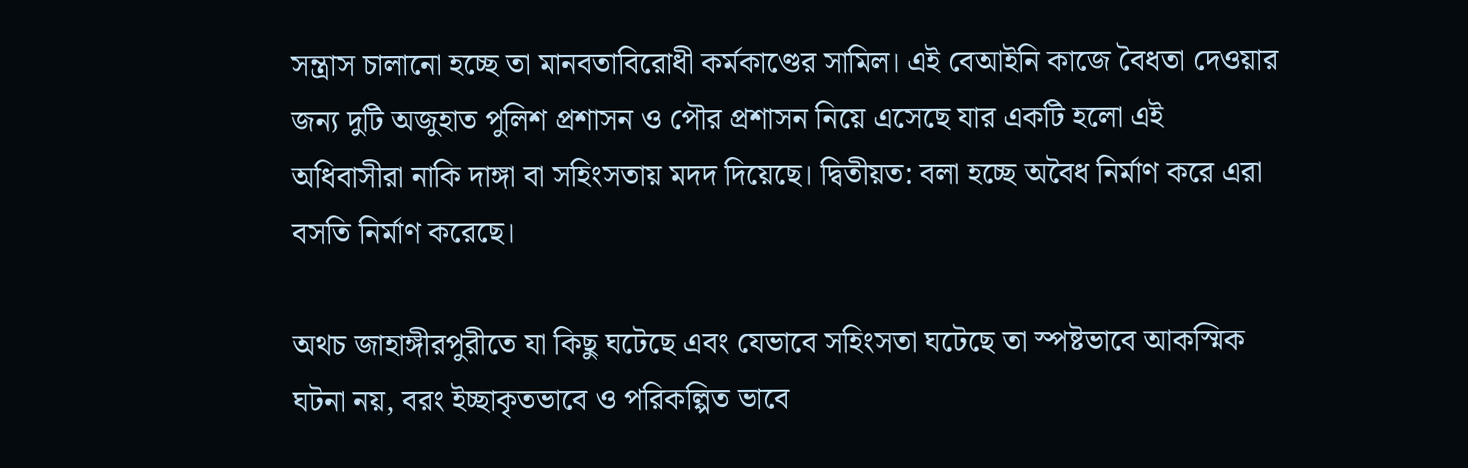সন্ত্রাস চালানো হচ্ছে তা মানবতাবিরোধী কর্মকাণ্ডের সামিল। এই বেআইনি কাজে বৈধতা দেওয়ার জন্য দুটি অজুহাত পুলিশ প্রশাসন ও পৌর প্রশাসন নিয়ে এসেছে যার একটি হলো এই অধিবাসীরা নাকি দাঙ্গা বা সহিংসতায় মদদ দিয়েছে। দ্বিতীয়ত: বলা হচ্ছে অবৈধ নির্মাণ করে এরা বসতি নির্মাণ করেছে।

অথচ জাহাঙ্গীরপুরীতে যা কিছু ঘটেছে এবং যেভাবে সহিংসতা ঘটেছে তা স্পষ্টভাবে আকস্মিক ঘটনা নয়, বরং ইচ্ছাকৃতভাবে ও পরিকল্পিত ভাবে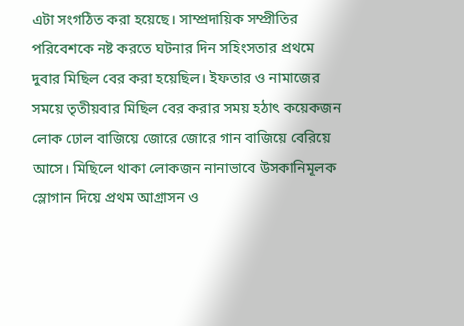এটা সংগঠিত করা হয়েছে। সাম্প্রদায়িক সম্প্রীতির পরিবেশকে নষ্ট করতে ঘটনার দিন সহিংসতার প্রথমে দুবার মিছিল বের করা হয়েছিল। ইফতার ও নামাজের সময়ে তৃতীয়বার মিছিল বের করার সময় হঠাৎ কয়েকজন লোক ঢোল বাজিয়ে জোরে জোরে গান বাজিয়ে বেরিয়ে আসে। মিছিলে থাকা লোকজন নানাভাবে উসকানিমূলক স্লোগান দিয়ে প্রথম আগ্রাসন ও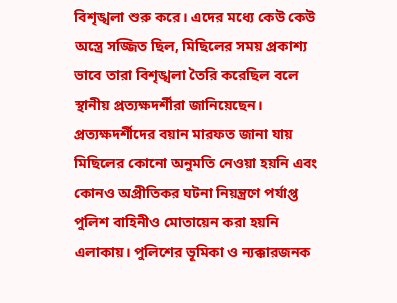বিশৃঙ্খলা শুরু করে। এদের মধ্যে কেউ কেউ অস্ত্রে সজ্জিত ছিল, মিছিলের সময় প্রকাশ্য ভাবে তারা বিশৃঙ্খলা তৈরি করেছিল বলে স্থানীয় প্রত্যক্ষদর্শীরা জানিয়েছেন। প্রত্যক্ষদর্শীদের বয়ান মারফত জানা যায় মিছিলের কোনো অনুমতি নেওয়া হয়নি এবং কোনও অপ্রীতিকর ঘটনা নিয়ন্ত্রণে পর্যাপ্ত পুলিশ বাহিনীও মোতায়েন করা হয়নি এলাকায়। পুলিশের ভূমিকা ও ন্যক্কারজনক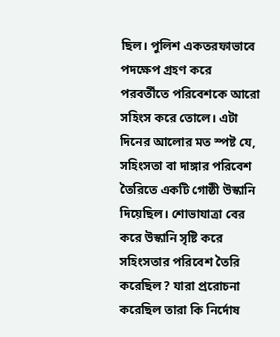ছিল। পুলিশ একতরফাভাবে পদক্ষেপ গ্রহণ করে পরবর্তীতে পরিবেশকে আরো সহিংস করে তোলে। এটা দিনের আলোর মত স্পষ্ট যে, সহিংসতা বা দাঙ্গার পরিবেশ তৈরিতে একটি গোষ্ঠী উস্কানি দিয়েছিল। শোভাযাত্রা বের করে উস্কানি সৃষ্টি করে সহিংসতার পরিবেশ তৈরি করেছিল? যারা প্ররোচনা করেছিল তারা কি নির্দোষ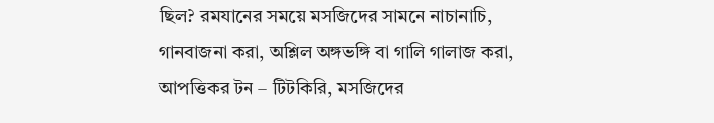ছিল? রমযানের সময়ে মসজিদের সামনে নাচানাচি, গানবাজনা করা, অশ্লিল অঙ্গভঙ্গি বা গালি গালাজ করা, আপত্তিকর টন – টিটকিরি, মসজিদের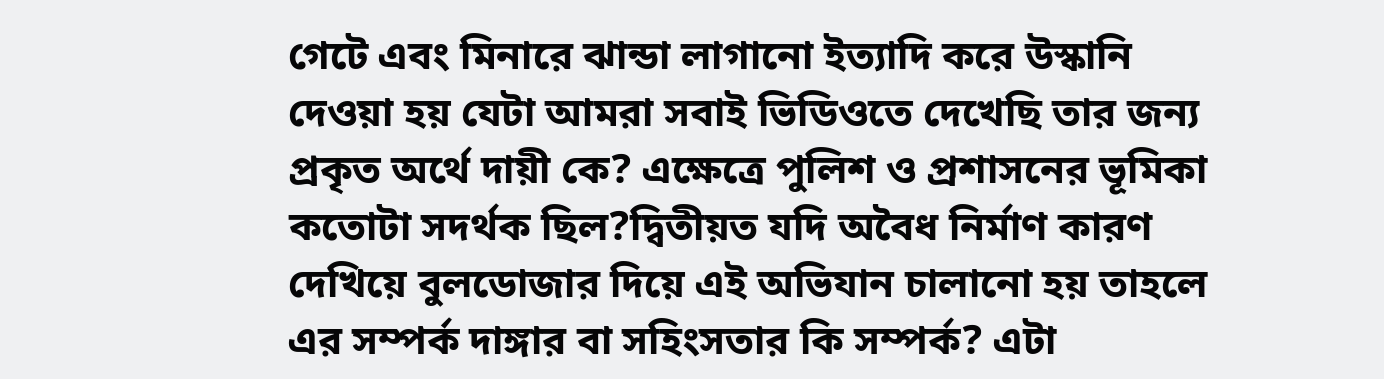গেটে এবং মিনারে ঝান্ডা লাগানো ইত্যাদি করে উস্কানি দেওয়া হয় যেটা আমরা সবাই ভিডিওতে দেখেছি তার জন্য প্রকৃত অর্থে দায়ী কে? এক্ষেত্রে পুলিশ ও প্রশাসনের ভূমিকা কতোটা সদর্থক ছিল?দ্বিতীয়ত যদি অবৈধ নির্মাণ কারণ দেখিয়ে বুলডোজার দিয়ে এই অভিযান চালানো হয় তাহলে এর সম্পর্ক দাঙ্গার বা সহিংসতার কি সম্পর্ক? এটা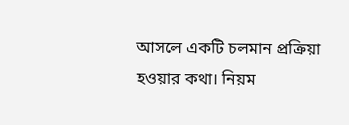আসলে একটি চলমান প্রক্রিয়া হওয়ার কথা। নিয়ম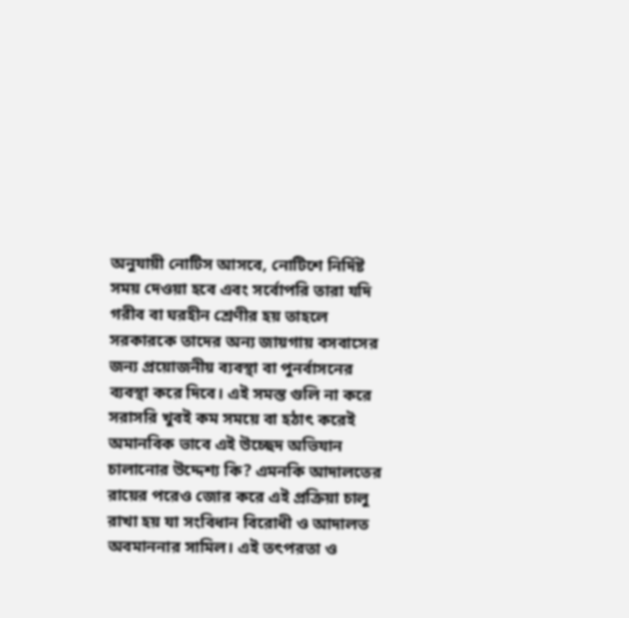অনুযায়ী নোটিস আসবে, নোটিশে নির্দিষ্ট সময় দেওয়া হবে এবং সর্বোপরি তারা যদি গরীব বা ঘরহীন শ্রেণীর হয় তাহলে সরকারকে তাদের অন্য জায়গায় বসবাসের জন্য প্রয়োজনীয় ব্যবস্থা বা পুনর্বাসনের ব্যবস্থা করে দিবে। এই সমস্ত গুলি না করে সরাসরি খুবই কম সময়ে বা হঠাৎ করেই অমানবিক ভাবে এই উচ্ছেদ অভিযান চালানোর উদ্দেশ্য কি? এমনকি আদালতের রায়ের পরেও জোর করে এই প্রক্রিয়া চালু রাখা হয় যা সংবিধান বিরোধী ও আদালত অবমাননার সামিল। এই তৎপরতা ও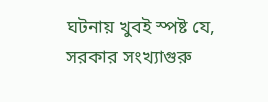ঘটনায় খুবই স্পষ্ট যে, সরকার সংখ্যাগুরু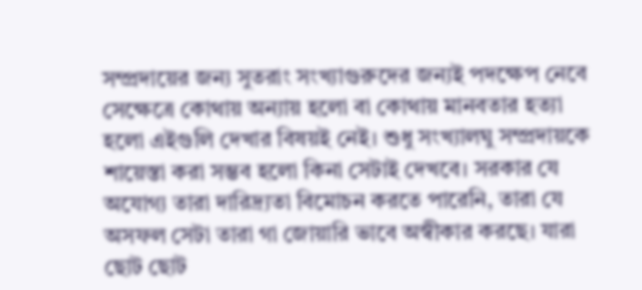সম্প্রদায়ের জন্য সুতরাং সংখ্যাগুরুদের জন্যই পদক্ষেপ নেবে সেক্ষেত্রে কোথায় অন্যায় হলো বা কোথায় মানবতার হত্যা হলো এইগুলি দেখার বিষয়ই নেই। শুধু সংখ্যালঘু সম্প্রদায়কে শায়েস্তা করা সম্ভব হলো কিনা সেটাই দেখবে। সরকার যে অযোগ্য তারা দারিদ্র্যতা বিমোচন করতে পারেনি, তারা যে অসফল সেটা তারা গা জোয়ারি ভাবে অস্বীকার করছে। যারা ছোট ছোট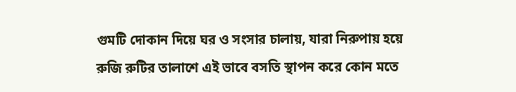গুমটি দোকান দিয়ে ঘর ও সংসার চালায়, যারা নিরুপায় হয়ে রুজি রুটির তালাশে এই ভাবে বসতি স্থাপন করে কোন মতে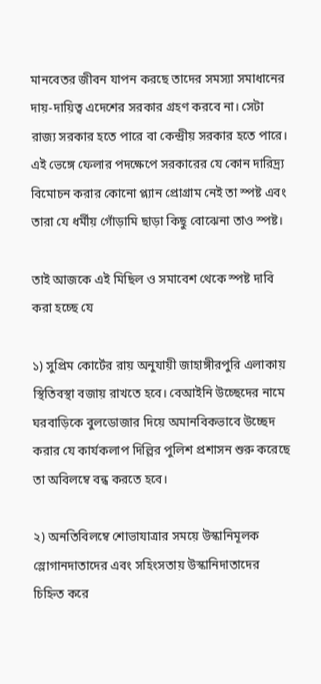মানবেতর জীবন যাপন করছে তাদের সমস্যা সমাধানের দায়-দায়িত্ব এদেশের সরকার গ্রহণ করবে না। সেটা রাজ্য সরকার হতে পারে বা কেন্দ্রীয় সরকার হতে পারে। এই ভেঙ্গে ফেলার পদক্ষেপে সরকারের যে কোন দারিদ্র্য বিমোচন করার কোনো প্ল্যান প্রোগ্রাম নেই তা স্পষ্ট এবং তারা যে ধর্মীয় গোঁড়ামি ছাড়া কিছু বোঝেনা তাও স্পষ্ট।

তাই আজকে এই মিছিল ও সমাবেশ থেকে স্পষ্ট দাবি করা হচ্ছে যে

১) সুপ্রিম কোর্টের রায় অনুযায়ী জাহাঙ্গীরপুরি এলাকায় স্থিতিবস্থা বজায় রাখতে হবে। বেআইনি উচ্ছেদের নামে ঘরবাড়িকে বুলডোজার দিয়ে অমানবিকভাবে উচ্ছেদ করার যে কার্যকলাপ দিল্লির পুলিশ প্রশাসন শুরু করেছে তা অবিলম্বে বন্ধ করতে হবে।

২) অনতিবিলম্বে শোভাযাত্রার সময়ে উস্কানিমূলক স্লোগানদাতাদের এবং সহিংসতায় উস্কানিদাতাদের চিহ্নিত করে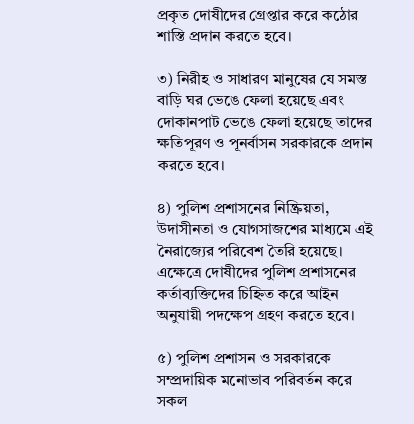প্রকৃত দোষীদের গ্রেপ্তার করে কঠোর শাস্তি প্রদান করতে হবে।

৩) নিরীহ ও সাধারণ মানুষের যে সমস্ত বাড়ি ঘর ভেঙে ফেলা হয়েছে এবং দোকানপাট ভেঙে ফেলা হয়েছে তাদের ক্ষতিপূরণ ও পূনর্বাসন সরকারকে প্রদান করতে হবে।

৪) পুলিশ প্রশাসনের নিষ্ক্রিয়তা, উদাসীনতা ও যোগসাজশের মাধ্যমে এই নৈরাজ্যের পরিবেশ তৈরি হয়েছে। এক্ষেত্রে দোষীদের পুলিশ প্রশাসনের কর্তাব্যক্তিদের চিহ্নিত করে আইন অনুযায়ী পদক্ষেপ গ্রহণ করতে হবে।

৫) পুলিশ প্রশাসন ও সরকারকে সম্প্রদায়িক মনোভাব পরিবর্তন করে সকল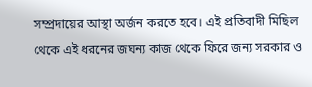সম্প্রদায়ের আস্থা অর্জন করতে হবে। এই প্রতিবাদী মিছিল থেকে এই ধরনের জঘন্য কাজ থেকে ফিরে জন্য সরকার ও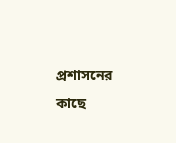প্রশাসনের কাছে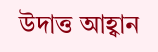উদাত্ত আহ্বান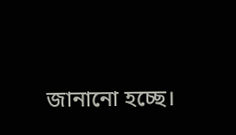জানানো হচ্ছে।